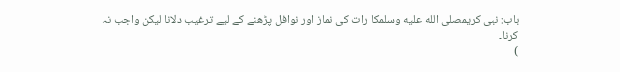باب: نبی کریمصلى الله عليه وسلمکا رات کی نماز اور نوافل پڑھنے کے لیے ترغیب دلانا لیکن واجب نہ کرنا۔
)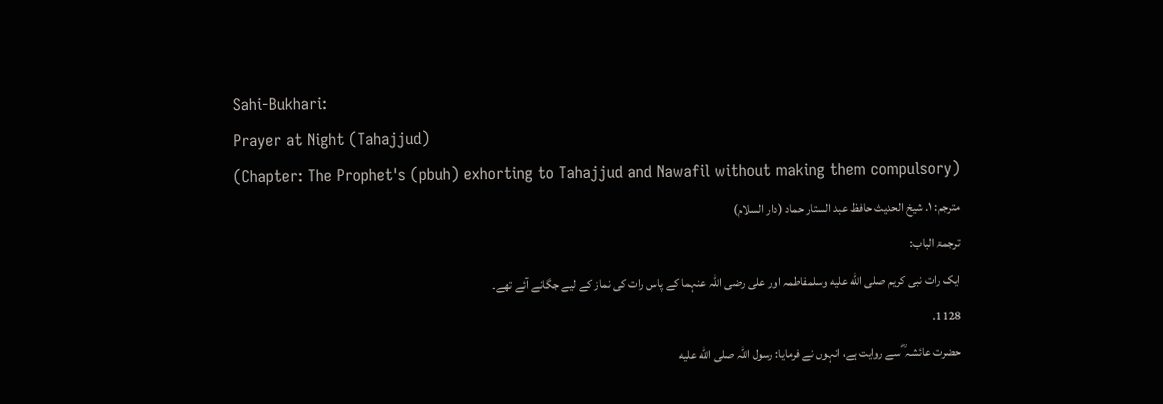Sahi-Bukhari:
Prayer at Night (Tahajjud)
(Chapter: The Prophet's (pbuh) exhorting to Tahajjud and Nawafil without making them compulsory)
مترجم: ١. شیخ الحدیث حافظ عبد الستار حماد (دار السلام)
ترجمۃ الباب:
ایک رات نبی کریم صلى الله عليه وسلمفاطمہ اور علی رضی اللہ عنہما کے پاس رات کی نماز کے لیے جگانے آئے تھے۔
1128.
حضرت عائشہ ؓ سے روایت ہے، انہوں نے فرمایا: رسول اللہ صلى الله عليه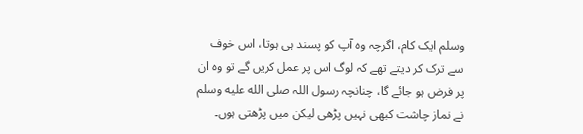وسلم ایک کام، اگرچہ وہ آپ کو پسند ہی ہوتا، اس خوف سے ترک کر دیتے تھے کہ لوگ اس پر عمل کریں گے تو وہ ان پر فرض ہو جائے گا، چنانچہ رسول اللہ صلى الله عليه وسلم نے نماز چاشت کبھی نہیں پڑھی لیکن میں پڑھتی ہوں۔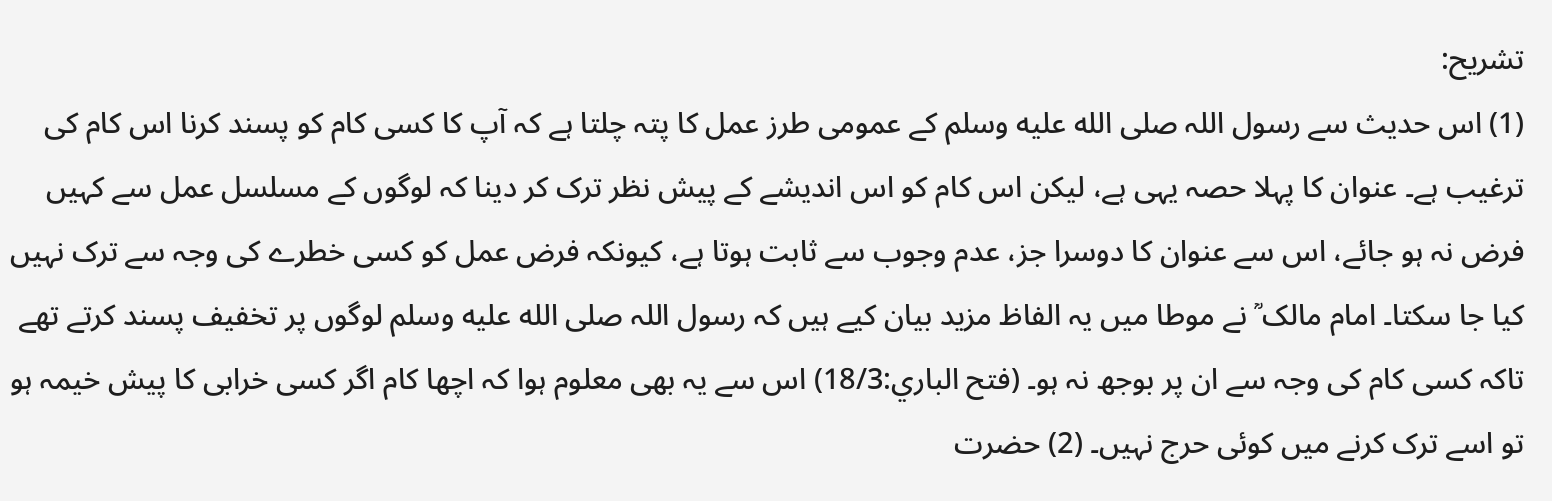تشریح:
(1) اس حدیث سے رسول اللہ صلى الله عليه وسلم کے عمومی طرز عمل کا پتہ چلتا ہے کہ آپ کا کسی کام کو پسند کرنا اس کام کی ترغیب ہے۔ عنوان کا پہلا حصہ یہی ہے، لیکن اس کام کو اس اندیشے کے پیش نظر ترک کر دینا کہ لوگوں کے مسلسل عمل سے کہیں فرض نہ ہو جائے، اس سے عنوان کا دوسرا جز، عدم وجوب سے ثابت ہوتا ہے، کیونکہ فرض عمل کو کسی خطرے کی وجہ سے ترک نہیں کیا جا سکتا۔ امام مالک ؒ نے موطا میں یہ الفاظ مزید بیان کیے ہیں کہ رسول اللہ صلى الله عليه وسلم لوگوں پر تخفیف پسند کرتے تھے تاکہ کسی کام کی وجہ سے ان پر بوجھ نہ ہو۔ (فتح الباري:18/3) اس سے یہ بھی معلوم ہوا کہ اچھا کام اگر کسی خرابی کا پیش خیمہ ہو تو اسے ترک کرنے میں کوئی حرج نہیں۔ (2) حضرت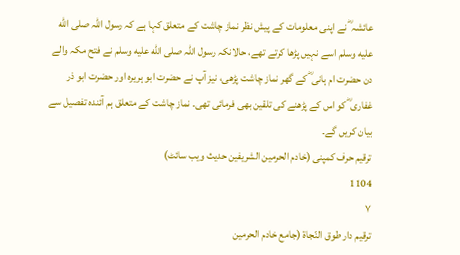عائشہ ؓ نے اپنی معلومات کے پیش نظر نماز چاشت کے متعلق کہا ہے کہ رسول اللہ صلى الله عليه وسلم اسے نہیں پڑھا کرتے تھے، حالانکہ رسول اللہ صلى الله عليه وسلم نے فتح مکہ والے دن حضرت ام ہانی ؓ کے گھر نماز چاشت پڑھی، نیز آپ نے حضرت ابو ہریرہ اور حضرت ابو ذر غفاری ؓ کو اس کے پڑھنے کی تلقین بھی فرمائی تھی۔ نماز چاشت کے متعلق ہم آئندہ تفصیل سے بیان کریں گے۔
ترقیم حرف کمپنی (خادم الحرمین الشریفین حدیث ویب سائٹ)
1104
٧
ترقيم دار طوق النّجاة (جامع خادم الحرمين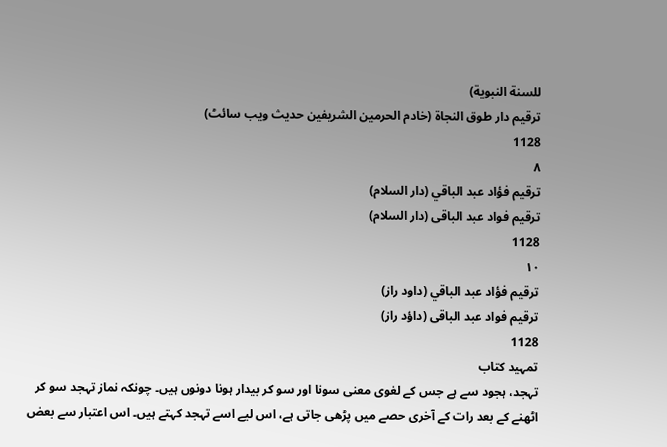للسنة النبوية)
ترقیم دار طوق النجاۃ (خادم الحرمین الشریفین حدیث ویب سائٹ)
1128
٨
ترقيم فؤاد عبد الباقي (دار السلام)
ترقیم فواد عبد الباقی (دار السلام)
1128
١٠
ترقيم فؤاد عبد الباقي (داود راز)
ترقیم فواد عبد الباقی (داؤد راز)
1128
تمہید کتاب
تہجد، ہجود سے ہے جس کے لغوی معنی سونا اور سو کر بیدار ہونا دونوں ہیں۔ چونکہ نماز تہجد سو کر اٹھنے کے بعد رات کے آخری حصے میں پڑھی جاتی ہے، اس لیے اسے تہجد کہتے ہیں۔ اس اعتبار سے بعض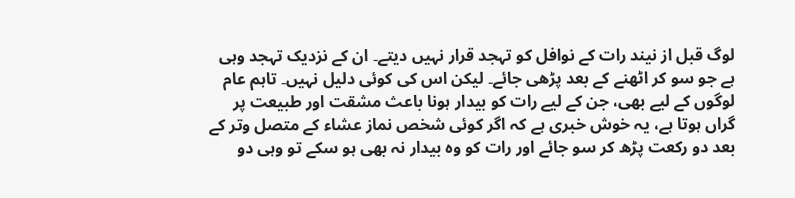لوگ قبل از نیند رات کے نوافل کو تہجد قرار نہیں دیتے۔ ان کے نزدیک تہجد وہی ہے جو سو کر اٹھنے کے بعد پڑھی جائے۔ لیکن اس کی کوئی دلیل نہیں۔ تاہم عام لوگوں کے لیے بھی، جن کے لیے رات کو بیدار ہونا باعث مشقت اور طبیعت پر گراں ہوتا ہے، یہ خوش خبری ہے کہ اگر کوئی شخص نماز عشاء کے متصل وتر کے بعد دو رکعت پڑھ کر سو جائے اور رات کو وہ بیدار نہ بھی ہو سکے تو وہی دو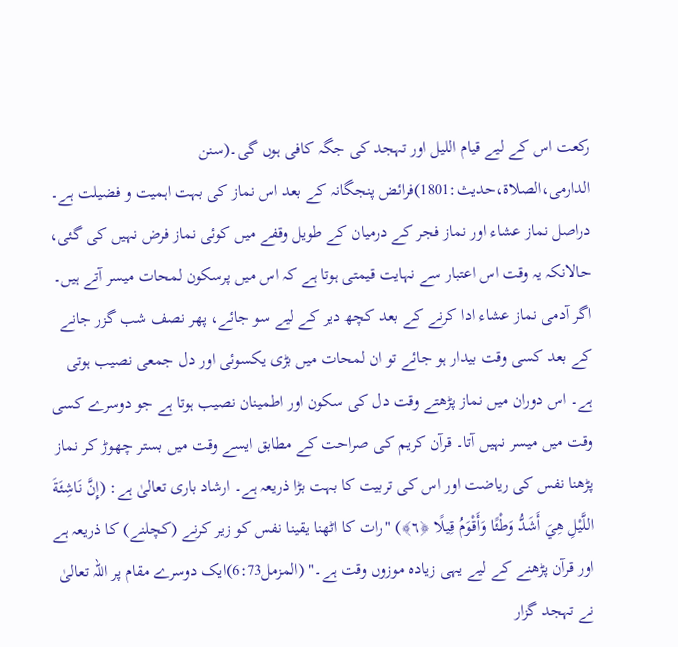رکعت اس کے لیے قیام اللیل اور تہجد کی جگہ کافی ہوں گی۔(سنن الدارمی،الصلاۃ،حدیث:1801)فرائض پنجگانہ کے بعد اس نماز کی بہت اہمیت و فضیلت ہے۔ دراصل نماز عشاء اور نماز فجر کے درمیان کے طویل وقفے میں کوئی نماز فرض نہیں کی گئی، حالانکہ یہ وقت اس اعتبار سے نہایت قیمتی ہوتا ہے کہ اس میں پرسکون لمحات میسر آتے ہیں۔ اگر آدمی نماز عشاء ادا کرنے کے بعد کچھ دیر کے لیے سو جائے، پھر نصف شب گزر جانے کے بعد کسی وقت بیدار ہو جائے تو ان لمحات میں بڑی یکسوئی اور دل جمعی نصیب ہوتی ہے۔ اس دوران میں نماز پڑھتے وقت دل کی سکون اور اطمینان نصیب ہوتا ہے جو دوسرے کسی وقت میں میسر نہیں آتا۔ قرآن کریم کی صراحت کے مطابق ایسے وقت میں بستر چھوڑ کر نماز پڑھنا نفس کی ریاضت اور اس کی تربیت کا بہت بڑا ذریعہ ہے۔ ارشاد باری تعالیٰ ہے: (إِنَّ نَاشِئَةَ اللَّيْلِ هِيَ أَشَدُّ وَطْئًا وَأَقْوَمُ قِيلًا ﴿٦﴾) "رات کا اٹھنا یقینا نفس کو زیر کرنے (کچلنے) کا ذریعہ ہے اور قرآن پڑھنے کے لیے یہی زیادہ موزوں وقت ہے۔" (المزمل6:73)ایک دوسرے مقام پر اللہ تعالیٰ نے تہجد گزار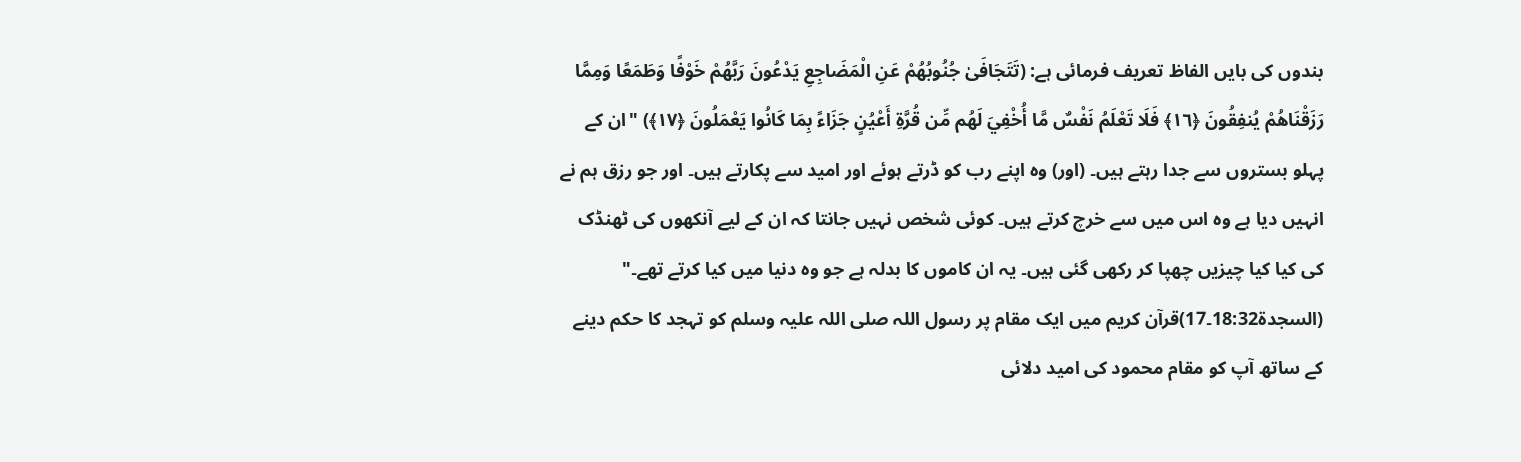بندوں کی بایں الفاظ تعریف فرمائی ہے: (تَتَجَافَىٰ جُنُوبُهُمْ عَنِ الْمَضَاجِعِ يَدْعُونَ رَبَّهُمْ خَوْفًا وَطَمَعًا وَمِمَّا رَزَقْنَاهُمْ يُنفِقُونَ ﴿١٦﴾ فَلَا تَعْلَمُ نَفْسٌ مَّا أُخْفِيَ لَهُم مِّن قُرَّةِ أَعْيُنٍ جَزَاءً بِمَا كَانُوا يَعْمَلُونَ ﴿١٧﴾) "ان کے پہلو بستروں سے جدا رہتے ہیں۔ (اور) وہ اپنے رب کو ڈرتے ہوئے اور امید سے پکارتے ہیں۔ اور جو رزق ہم نے انہیں دیا ہے وہ اس میں سے خرچ کرتے ہیں۔ کوئی شخص نہیں جانتا کہ ان کے لیے آنکھوں کی ٹھنڈک کی کیا کیا چیزیں چھپا کر رکھی گئی ہیں۔ یہ ان کاموں کا بدلہ ہے جو وہ دنیا میں کیا کرتے تھے۔" (السجدۃ18:32۔17)قرآن کریم میں ایک مقام پر رسول اللہ صلی اللہ علیہ وسلم کو تہجد کا حکم دینے کے ساتھ آپ کو مقام محمود کی امید دلائی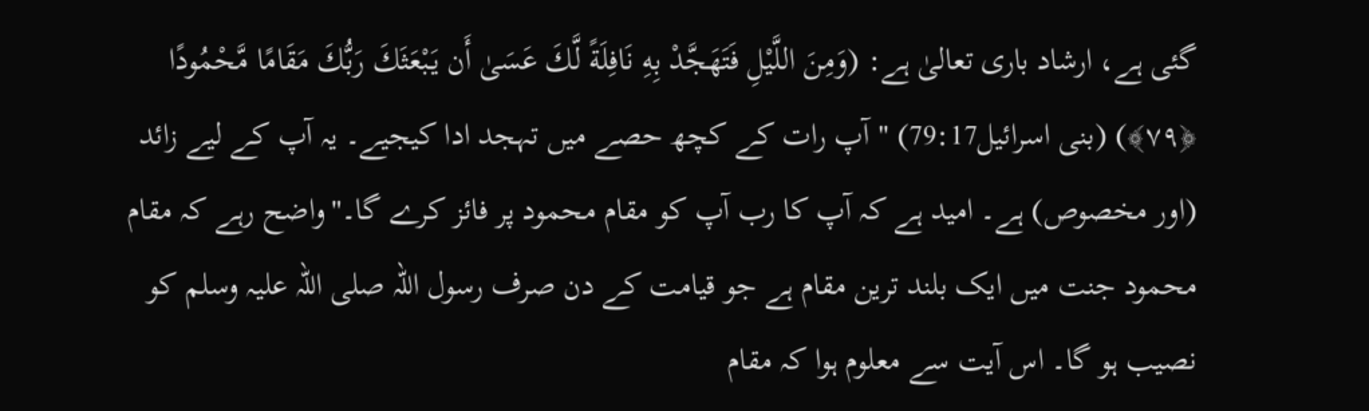گئی ہے، ارشاد باری تعالیٰ ہے: (وَمِنَ اللَّيْلِ فَتَهَجَّدْ بِهِ نَافِلَةً لَّكَ عَسَىٰ أَن يَبْعَثَكَ رَبُّكَ مَقَامًا مَّحْمُودًا ﴿٧٩﴾) (بنی اسرائیل79:17) "آپ رات کے کچھ حصے میں تہجد ادا کیجیے۔ یہ آپ کے لیے زائد (اور مخصوص) ہے۔ امید ہے کہ آپ کا رب آپ کو مقام محمود پر فائز کرے گا۔"واضح رہے کہ مقام محمود جنت میں ایک بلند ترین مقام ہے جو قیامت کے دن صرف رسول اللہ صلی اللہ علیہ وسلم کو نصیب ہو گا۔ اس آیت سے معلوم ہوا کہ مقام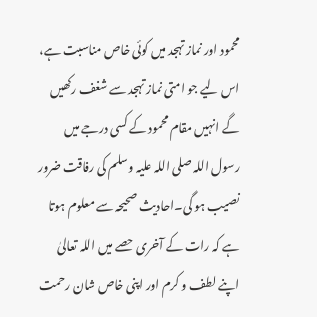محمود اور نماز تہجد میں کوئی خاص مناسبت ہے، اس لیے جو امتی نماز تہجد سے شغف رکھیں گے انہیں مقام محمود کے کسی درجے میں رسول اللہ صلی اللہ علیہ وسلم کی رفاقت ضرور نصیب ہو گی۔احادیث صحیحہ سے معلوم ہوتا ہے کہ رات کے آخری حصے میں اللہ تعالیٰ اپنے لطف و کرم اور اپنی خاص شان رحمت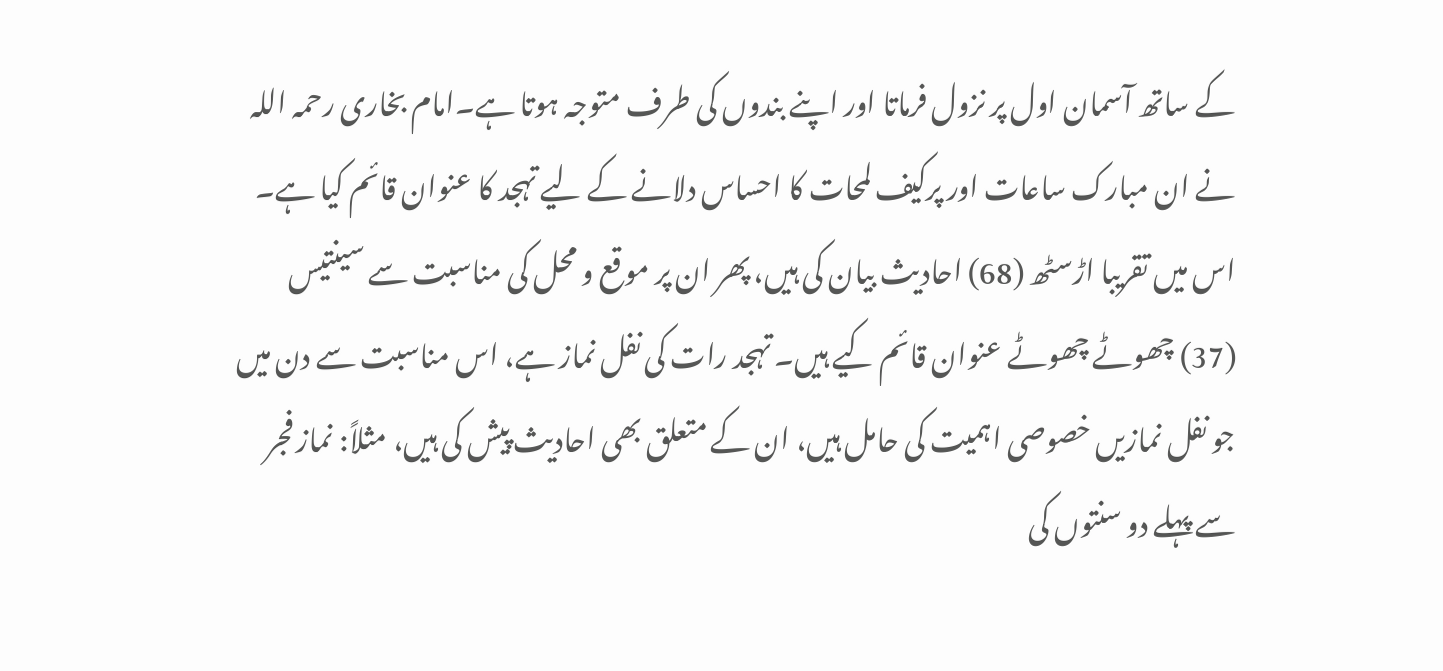کے ساتھ آسمان اول پر نزول فرماتا اور اپنے بندوں کی طرف متوجہ ہوتا ہے۔امام بخاری رحمہ اللہ نے ان مبارک ساعات اور پرکیف لمحات کا احساس دلانے کے لیے تہجد کا عنوان قائم کیا ہے۔ اس میں تقریبا اڑسٹھ (68) احادیث بیان کی ہیں، پھر ان پر موقع و محل کی مناسبت سے سینتیس (37) چھوٹے چھوٹے عنوان قائم کیے ہیں۔ تہجد رات کی نفل نماز ہے، اس مناسبت سے دن میں جو نفل نمازیں خصوصی اہمیت کی حامل ہیں، ان کے متعلق بھی احادیث پیش کی ہیں، مثلاً: نماز فجر سے پہلے دو سنتوں کی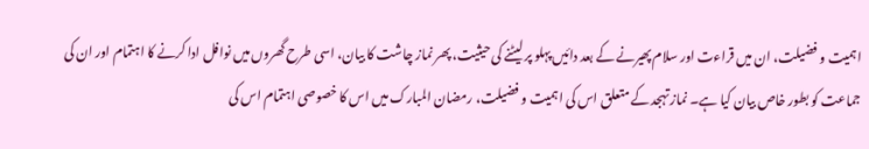اہمیت و فضیلت، ان میں قراءت اور سلام پھیرنے کے بعد دائیں پہلو پر لیٹنے کی حیثیت، پھر نماز چاشت کا بیان، اسی طرح گھروں میں نوافل ادا کرنے کا اہتمام اور ان کی جماعت کو بطور خاص بیان کیا ہے۔ نماز تہجد کے متعلق اس کی اہمیت و فضیلت، رمضان المبارک میں اس کا خصوصی اہتمام اس کی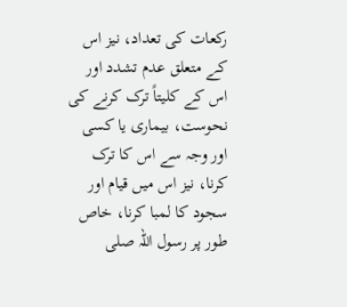رکعات کی تعداد، نیز اس کے متعلق عدم تشدد اور اس کے کلیتاً ترک کرنے کی نحوست، بیماری یا کسی اور وجہ سے اس کا ترک کرنا، نیز اس میں قیام اور سجود کا لمبا کرنا، خاص طور پر رسول اللہ صلی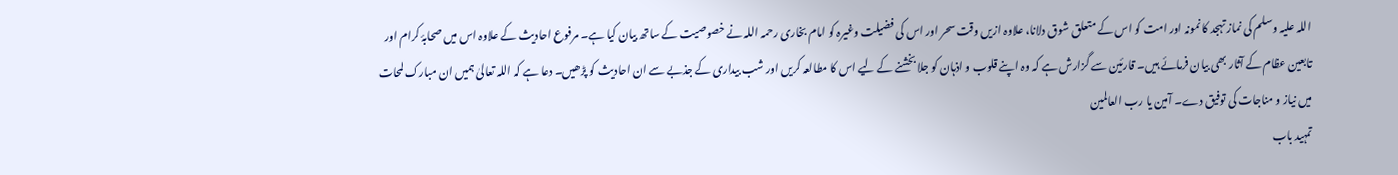اللہ علیہ وسلم کی نماز تہجد کا نمونہ اور امت کو اس کے متعلق شوق دلانا، علاوہ ازیں وقت سحر اور اس کی فضیلت وغیرہ کو امام بخاری رحمہ اللہ نے خصوصیت کے ساتھ بیان کیا ہے۔ مرفوع احادیث کے علاوہ اس میں صحابۂ کرام اور تابعین عظام کے آثار بھی بیان فرمائے ہیں۔ قارئین سے گزارش ہے کہ وہ اپنے قلوب و اذہان کو جلا بخشنے کے لیے اس کا مطالعہ کریں اور شب بیداری کے جذبے سے ان احادیث کو پڑھیں۔ دعا ہے کہ اللہ تعالیٰ ہمیں ان مبارک لمحات میں نیاز و مناجات کی توفیق دے۔ آمین یا رب العالمین
تمہید باب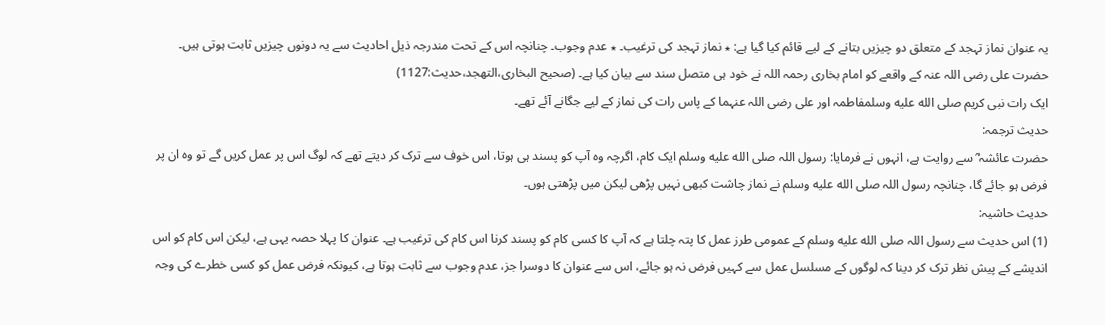یہ عنوان نماز تہجد کے متعلق دو چیزیں بتانے کے لیے قائم کیا گیا ہے: ٭ نماز تہجد کی ترغیب۔ ٭ عدم وجوب۔ چنانچہ اس کے تحت مندرجہ ذیل احادیث سے یہ دونوں چیزیں ثابت ہوتی ہیں۔ حضرت علی رضی اللہ عنہ کے واقعے کو امام بخاری رحمہ اللہ نے خود ہی متصل سند سے بیان کیا ہے۔ (صحیح البخاری،التھجد،حدیث:1127)
ایک رات نبی کریم صلى الله عليه وسلمفاطمہ اور علی رضی اللہ عنہما کے پاس رات کی نماز کے لیے جگانے آئے تھے۔
حدیث ترجمہ:
حضرت عائشہ ؓ سے روایت ہے، انہوں نے فرمایا: رسول اللہ صلى الله عليه وسلم ایک کام، اگرچہ وہ آپ کو پسند ہی ہوتا، اس خوف سے ترک کر دیتے تھے کہ لوگ اس پر عمل کریں گے تو وہ ان پر فرض ہو جائے گا، چنانچہ رسول اللہ صلى الله عليه وسلم نے نماز چاشت کبھی نہیں پڑھی لیکن میں پڑھتی ہوں۔
حدیث حاشیہ:
(1) اس حدیث سے رسول اللہ صلى الله عليه وسلم کے عمومی طرز عمل کا پتہ چلتا ہے کہ آپ کا کسی کام کو پسند کرنا اس کام کی ترغیب ہے۔ عنوان کا پہلا حصہ یہی ہے، لیکن اس کام کو اس اندیشے کے پیش نظر ترک کر دینا کہ لوگوں کے مسلسل عمل سے کہیں فرض نہ ہو جائے، اس سے عنوان کا دوسرا جز، عدم وجوب سے ثابت ہوتا ہے، کیونکہ فرض عمل کو کسی خطرے کی وجہ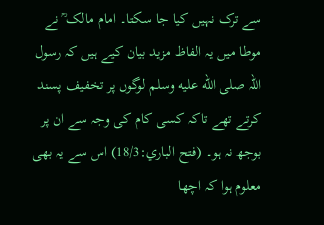سے ترک نہیں کیا جا سکتا۔ امام مالک ؒ نے موطا میں یہ الفاظ مزید بیان کیے ہیں کہ رسول اللہ صلى الله عليه وسلم لوگوں پر تخفیف پسند کرتے تھے تاکہ کسی کام کی وجہ سے ان پر بوجھ نہ ہو۔ (فتح الباري:18/3) اس سے یہ بھی معلوم ہوا کہ اچھا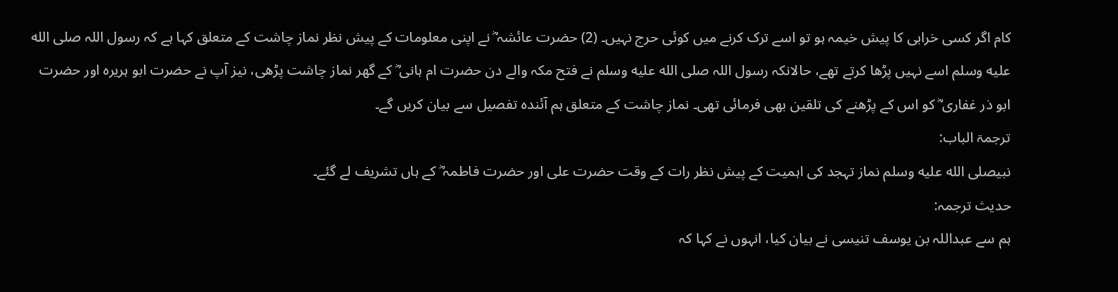کام اگر کسی خرابی کا پیش خیمہ ہو تو اسے ترک کرنے میں کوئی حرج نہیں۔ (2) حضرت عائشہ ؓ نے اپنی معلومات کے پیش نظر نماز چاشت کے متعلق کہا ہے کہ رسول اللہ صلى الله عليه وسلم اسے نہیں پڑھا کرتے تھے، حالانکہ رسول اللہ صلى الله عليه وسلم نے فتح مکہ والے دن حضرت ام ہانی ؓ کے گھر نماز چاشت پڑھی، نیز آپ نے حضرت ابو ہریرہ اور حضرت ابو ذر غفاری ؓ کو اس کے پڑھنے کی تلقین بھی فرمائی تھی۔ نماز چاشت کے متعلق ہم آئندہ تفصیل سے بیان کریں گے۔
ترجمۃ الباب:
نبیصلى الله عليه وسلم نماز تہجد کی اہمیت کے پیش نظر رات کے وقت حضرت علی اور حضرت فاطمہ ؓ کے ہاں تشریف لے گئے۔
حدیث ترجمہ:
ہم سے عبداللہ بن یوسف تنیسی نے بیان کیا، انہوں نے کہا کہ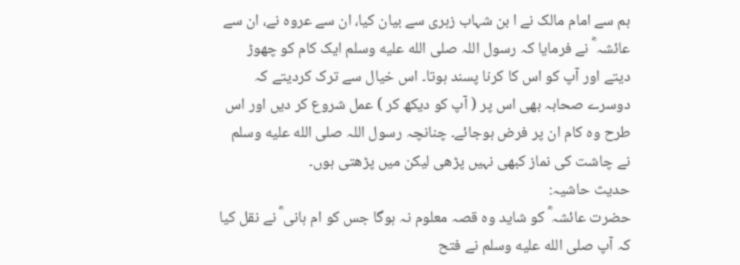ہم سے امام مالک نے ا بن شہاب زہری سے بیان کیا، ان سے عروہ نے، ان سے عائشہ ؓ نے فرمایا کہ رسول اللہ صلى الله عليه وسلم ایک کام کو چھوڑ دیتے اور آپ کو اس کا کرنا پسند ہوتا۔ اس خیال سے ترک کردیتے کہ دوسرے صحابہ بھی اس پر ( آپ کو دیکھ کر ) عمل شروع کر دیں اور اس طرح وہ کام ان پر فرض ہوجائے۔ چنانچہ رسول اللہ صلى الله عليه وسلم نے چاشت کی نماز کبھی نہیں پڑھی لیکن میں پڑھتی ہوں۔
حدیث حاشیہ:
حضرت عائشہ ؓ کو شاید وہ قصہ معلوم نہ ہوگا جس کو ام ہانی ؓ نے نقل کیا کہ آپ صلى الله عليه وسلم نے فتح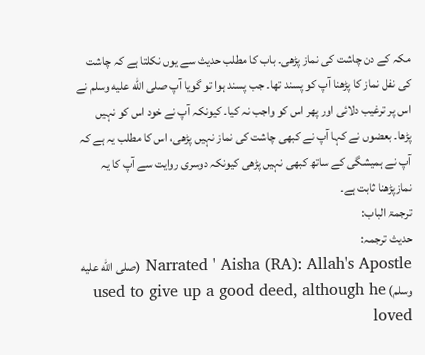مکہ کے دن چاشت کی نماز پڑھی۔ باب کا مطلب حدیث سے یوں نکلتا ہے کہ چاشت کی نفل نماز کا پڑھنا آپ کو پسند تھا۔ جب پسند ہوا تو گویا آپ صلى الله عليه وسلم نے اس پر ترغیب دلائی اور پھر اس کو واجب نہ کیا۔ کیونکہ آپ نے خود اس کو نہیں پڑھا۔ بعضوں نے کہا آپ نے کبھی چاشت کی نماز نہیں پڑھی، اس کا مطلب یہ ہے کہ آپ نے ہمیشگی کے ساتھ کبھی نہیں پڑھی کیونکہ دوسری روایت سے آپ کا یہ نمازپڑھنا ثابت ہے۔
ترجمۃ الباب:
حدیث ترجمہ:
Narrated ' Aisha (RA): Allah's Apostle (صلى الله عليه وسلم) used to give up a good deed, although he loved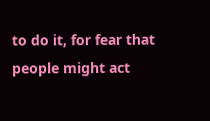to do it, for fear that people might act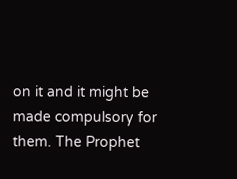on it and it might be made compulsory for them. The Prophet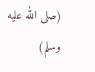(صلى الله عليه وسلم)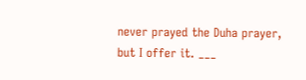never prayed the Duha prayer, but I offer it. ___